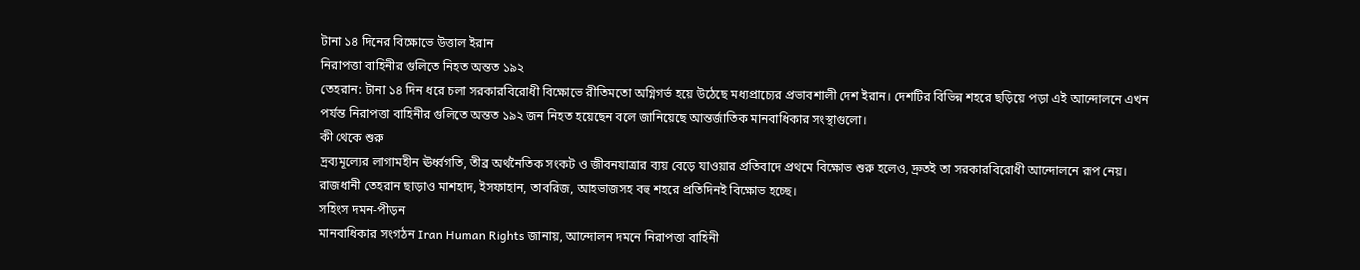টানা ১৪ দিনের বিক্ষোভে উত্তাল ইরান
নিরাপত্তা বাহিনীর গুলিতে নিহত অন্তত ১৯২
তেহরান: টানা ১৪ দিন ধরে চলা সরকারবিরোধী বিক্ষোভে রীতিমতো অগ্নিগর্ভ হয়ে উঠেছে মধ্যপ্রাচ্যের প্রভাবশালী দেশ ইরান। দেশটির বিভিন্ন শহরে ছড়িয়ে পড়া এই আন্দোলনে এখন পর্যন্ত নিরাপত্তা বাহিনীর গুলিতে অন্তত ১৯২ জন নিহত হয়েছেন বলে জানিয়েছে আন্তর্জাতিক মানবাধিকার সংস্থাগুলো।
কী থেকে শুরু
দ্রব্যমূল্যের লাগামহীন ঊর্ধ্বগতি, তীব্র অর্থনৈতিক সংকট ও জীবনযাত্রার ব্যয় বেড়ে যাওয়ার প্রতিবাদে প্রথমে বিক্ষোভ শুরু হলেও, দ্রুতই তা সরকারবিরোধী আন্দোলনে রূপ নেয়। রাজধানী তেহরান ছাড়াও মাশহাদ, ইসফাহান, তাবরিজ, আহভাজসহ বহু শহরে প্রতিদিনই বিক্ষোভ হচ্ছে।
সহিংস দমন-পীড়ন
মানবাধিকার সংগঠন Iran Human Rights জানায়, আন্দোলন দমনে নিরাপত্তা বাহিনী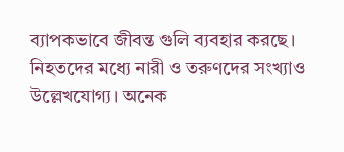ব্যাপকভাবে জীবন্ত গুলি ব্যবহার করছে। নিহতদের মধ্যে নারী ও তরুণদের সংখ্যাও উল্লেখযোগ্য। অনেক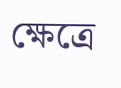ক্ষেত্রে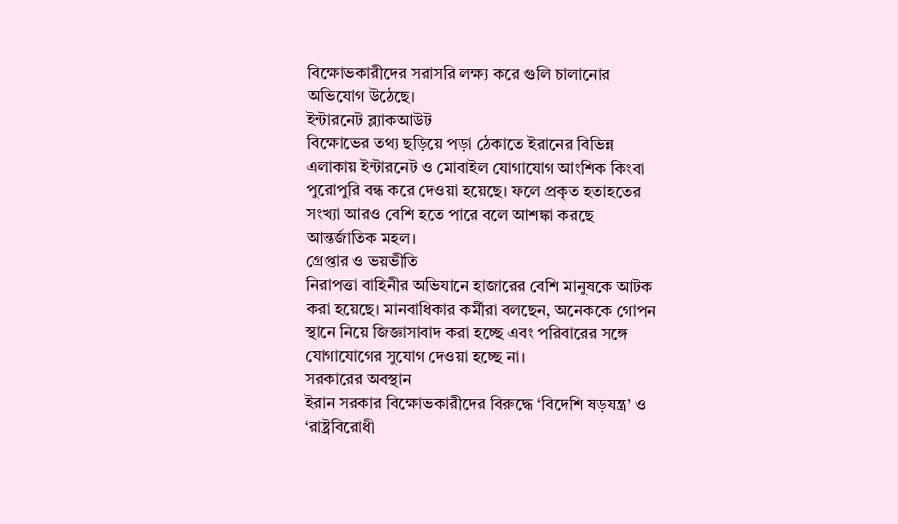বিক্ষোভকারীদের সরাসরি লক্ষ্য করে গুলি চালানোর অভিযোগ উঠেছে।
ইন্টারনেট ব্ল্যাকআউট
বিক্ষোভের তথ্য ছড়িয়ে পড়া ঠেকাতে ইরানের বিভিন্ন এলাকায় ইন্টারনেট ও মোবাইল যোগাযোগ আংশিক কিংবা পুরোপুরি বন্ধ করে দেওয়া হয়েছে। ফলে প্রকৃত হতাহতের সংখ্যা আরও বেশি হতে পারে বলে আশঙ্কা করছে আন্তর্জাতিক মহল।
গ্রেপ্তার ও ভয়ভীতি
নিরাপত্তা বাহিনীর অভিযানে হাজারের বেশি মানুষকে আটক করা হয়েছে। মানবাধিকার কর্মীরা বলছেন, অনেককে গোপন স্থানে নিয়ে জিজ্ঞাসাবাদ করা হচ্ছে এবং পরিবারের সঙ্গে যোগাযোগের সুযোগ দেওয়া হচ্ছে না।
সরকারের অবস্থান
ইরান সরকার বিক্ষোভকারীদের বিরুদ্ধে ‘বিদেশি ষড়যন্ত্র’ ও ‘রাষ্ট্রবিরোধী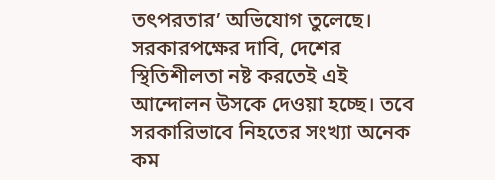তৎপরতার’ অভিযোগ তুলেছে। সরকারপক্ষের দাবি, দেশের স্থিতিশীলতা নষ্ট করতেই এই আন্দোলন উসকে দেওয়া হচ্ছে। তবে সরকারিভাবে নিহতের সংখ্যা অনেক কম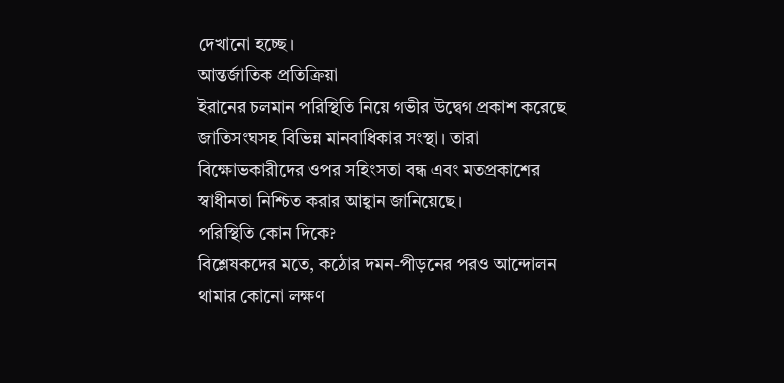দেখানো হচ্ছে।
আন্তর্জাতিক প্রতিক্রিয়া
ইরানের চলমান পরিস্থিতি নিয়ে গভীর উদ্বেগ প্রকাশ করেছে জাতিসংঘসহ বিভিন্ন মানবাধিকার সংস্থা। তারা বিক্ষোভকারীদের ওপর সহিংসতা বন্ধ এবং মতপ্রকাশের স্বাধীনতা নিশ্চিত করার আহ্বান জানিয়েছে।
পরিস্থিতি কোন দিকে?
বিশ্লেষকদের মতে, কঠোর দমন-পীড়নের পরও আন্দোলন থামার কোনো লক্ষণ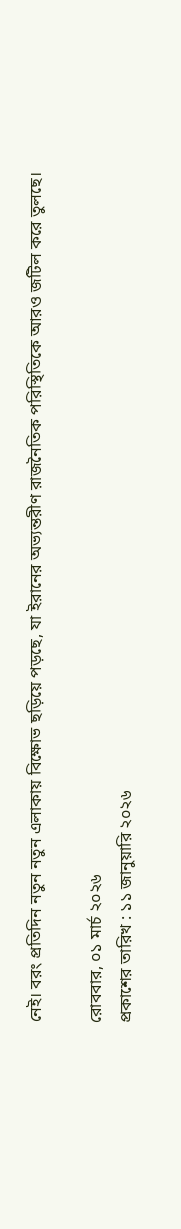নেই। বরং প্রতিদিন নতুন নতুন এলাকায় বিক্ষোভ ছড়িয়ে পড়ছে, যা ইরানের অভ্যন্তরীণ রাজনৈতিক পরিস্থিতিকে আরও জটিল করে তুলছে।

রোববার, ০১ মার্চ ২০২৬
প্রকাশের তারিখ : ১১ জানুয়ারি ২০২৬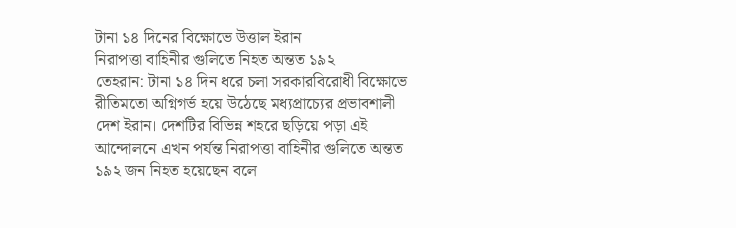টানা ১৪ দিনের বিক্ষোভে উত্তাল ইরান
নিরাপত্তা বাহিনীর গুলিতে নিহত অন্তত ১৯২
তেহরান: টানা ১৪ দিন ধরে চলা সরকারবিরোধী বিক্ষোভে রীতিমতো অগ্নিগর্ভ হয়ে উঠেছে মধ্যপ্রাচ্যের প্রভাবশালী দেশ ইরান। দেশটির বিভিন্ন শহরে ছড়িয়ে পড়া এই আন্দোলনে এখন পর্যন্ত নিরাপত্তা বাহিনীর গুলিতে অন্তত ১৯২ জন নিহত হয়েছেন বলে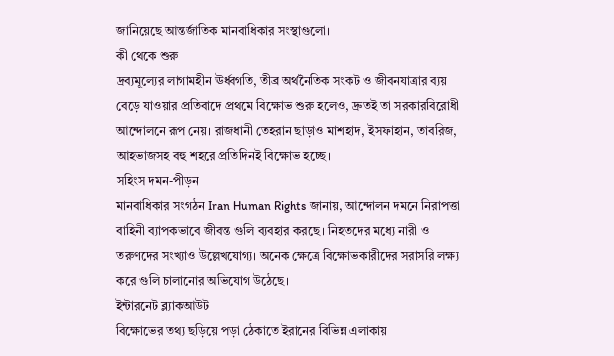জানিয়েছে আন্তর্জাতিক মানবাধিকার সংস্থাগুলো।
কী থেকে শুরু
দ্রব্যমূল্যের লাগামহীন ঊর্ধ্বগতি, তীব্র অর্থনৈতিক সংকট ও জীবনযাত্রার ব্যয় বেড়ে যাওয়ার প্রতিবাদে প্রথমে বিক্ষোভ শুরু হলেও, দ্রুতই তা সরকারবিরোধী আন্দোলনে রূপ নেয়। রাজধানী তেহরান ছাড়াও মাশহাদ, ইসফাহান, তাবরিজ, আহভাজসহ বহু শহরে প্রতিদিনই বিক্ষোভ হচ্ছে।
সহিংস দমন-পীড়ন
মানবাধিকার সংগঠন Iran Human Rights জানায়, আন্দোলন দমনে নিরাপত্তা বাহিনী ব্যাপকভাবে জীবন্ত গুলি ব্যবহার করছে। নিহতদের মধ্যে নারী ও তরুণদের সংখ্যাও উল্লেখযোগ্য। অনেক ক্ষেত্রে বিক্ষোভকারীদের সরাসরি লক্ষ্য করে গুলি চালানোর অভিযোগ উঠেছে।
ইন্টারনেট ব্ল্যাকআউট
বিক্ষোভের তথ্য ছড়িয়ে পড়া ঠেকাতে ইরানের বিভিন্ন এলাকায়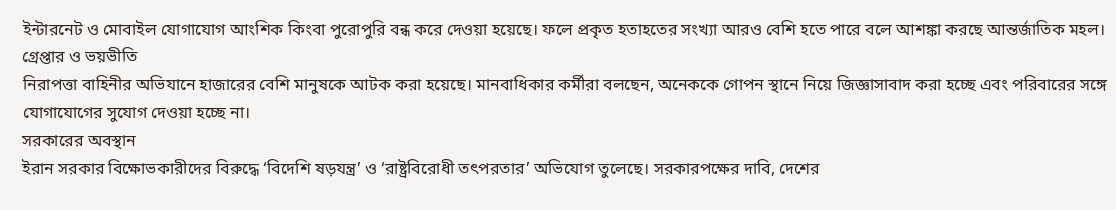ইন্টারনেট ও মোবাইল যোগাযোগ আংশিক কিংবা পুরোপুরি বন্ধ করে দেওয়া হয়েছে। ফলে প্রকৃত হতাহতের সংখ্যা আরও বেশি হতে পারে বলে আশঙ্কা করছে আন্তর্জাতিক মহল।
গ্রেপ্তার ও ভয়ভীতি
নিরাপত্তা বাহিনীর অভিযানে হাজারের বেশি মানুষকে আটক করা হয়েছে। মানবাধিকার কর্মীরা বলছেন, অনেককে গোপন স্থানে নিয়ে জিজ্ঞাসাবাদ করা হচ্ছে এবং পরিবারের সঙ্গে যোগাযোগের সুযোগ দেওয়া হচ্ছে না।
সরকারের অবস্থান
ইরান সরকার বিক্ষোভকারীদের বিরুদ্ধে ‘বিদেশি ষড়যন্ত্র’ ও ‘রাষ্ট্রবিরোধী তৎপরতার’ অভিযোগ তুলেছে। সরকারপক্ষের দাবি, দেশের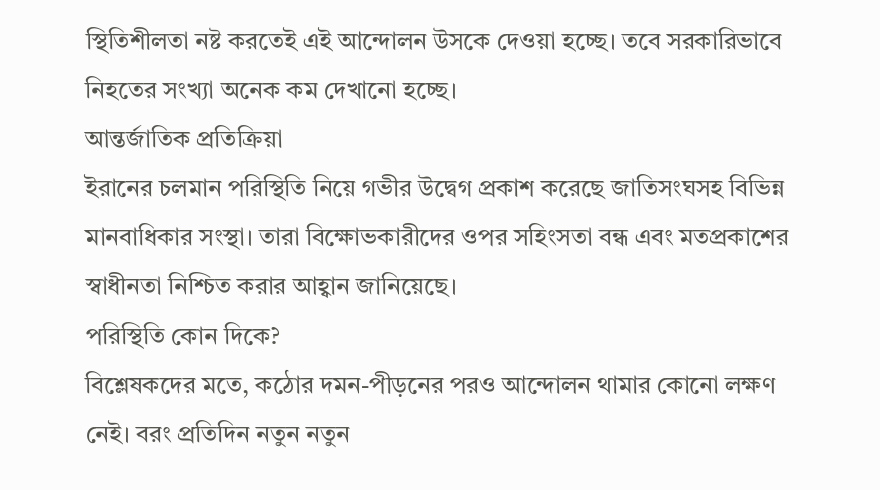স্থিতিশীলতা নষ্ট করতেই এই আন্দোলন উসকে দেওয়া হচ্ছে। তবে সরকারিভাবে নিহতের সংখ্যা অনেক কম দেখানো হচ্ছে।
আন্তর্জাতিক প্রতিক্রিয়া
ইরানের চলমান পরিস্থিতি নিয়ে গভীর উদ্বেগ প্রকাশ করেছে জাতিসংঘসহ বিভিন্ন মানবাধিকার সংস্থা। তারা বিক্ষোভকারীদের ওপর সহিংসতা বন্ধ এবং মতপ্রকাশের স্বাধীনতা নিশ্চিত করার আহ্বান জানিয়েছে।
পরিস্থিতি কোন দিকে?
বিশ্লেষকদের মতে, কঠোর দমন-পীড়নের পরও আন্দোলন থামার কোনো লক্ষণ নেই। বরং প্রতিদিন নতুন নতুন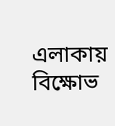এলাকায় বিক্ষোভ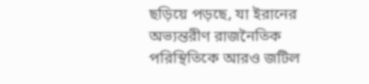ছড়িয়ে পড়ছে, যা ইরানের অভ্যন্তরীণ রাজনৈতিক পরিস্থিতিকে আরও জটিল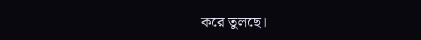করে তুলছে।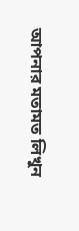আপনার মতামত লিখুন